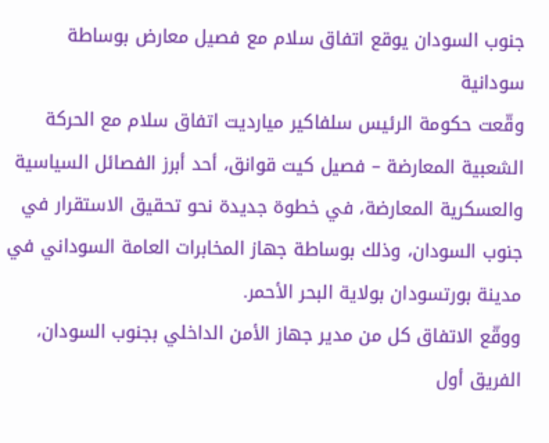جنوب السودان يوقع اتفاق سلام مع فصيل معارض بوساطة سودانية
وقّعت حكومة الرئيس سلفاكير ميارديت اتفاق سلام مع الحركة الشعبية المعارضة – فصيل كيت قوانق، أحد أبرز الفصائل السياسية والعسكرية المعارضة، في خطوة جديدة نحو تحقيق الاستقرار في جنوب السودان، وذلك بوساطة جهاز المخابرات العامة السوداني في مدينة بورتسودان بولاية البحر الأحمر.
ووقّع الاتفاق كل من مدير جهاز الأمن الداخلي بجنوب السودان، الفريق أول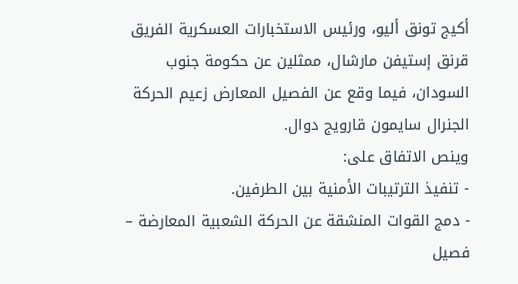أكيج تونق أليو، ورئيس الاستخبارات العسكرية الفريق قرنق إستيفن مارشال، ممثلين عن حكومة جنوب السودان، فيما وقع عن الفصيل المعارض زعيم الحركة الجنرال سايمون قارويج دوال.
وينص الاتفاق على:
- تنفيذ الترتيبات الأمنية بين الطرفين.
- دمج القوات المنشقة عن الحركة الشعبية المعارضة – فصيل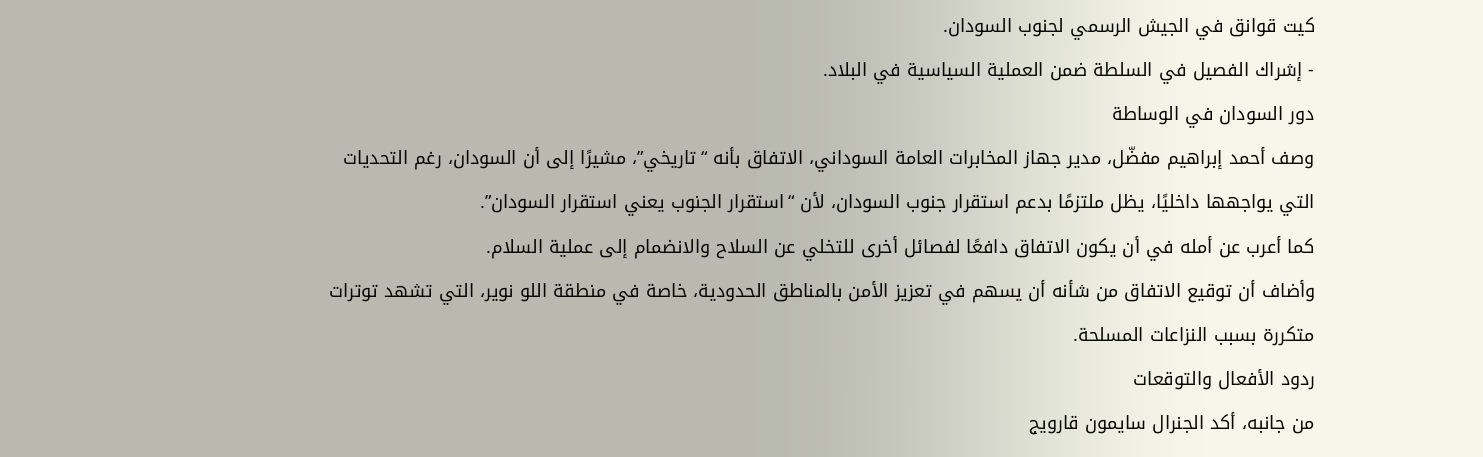كيت قوانق في الجيش الرسمي لجنوب السودان.
- إشراك الفصيل في السلطة ضمن العملية السياسية في البلاد.
دور السودان في الوساطة
وصف أحمد إبراهيم مفضّل، مدير جهاز المخابرات العامة السوداني، الاتفاق بأنه “تاريخي”، مشيرًا إلى أن السودان، رغم التحديات التي يواجهها داخليًا، يظل ملتزمًا بدعم استقرار جنوب السودان، لأن “استقرار الجنوب يعني استقرار السودان”.
كما أعرب عن أمله في أن يكون الاتفاق دافعًا لفصائل أخرى للتخلي عن السلاح والانضمام إلى عملية السلام.
وأضاف أن توقيع الاتفاق من شأنه أن يسهم في تعزيز الأمن بالمناطق الحدودية، خاصة في منطقة اللو نوير، التي تشهد توترات متكررة بسبب النزاعات المسلحة.
ردود الأفعال والتوقعات
من جانبه، أكد الجنرال سايمون قارويج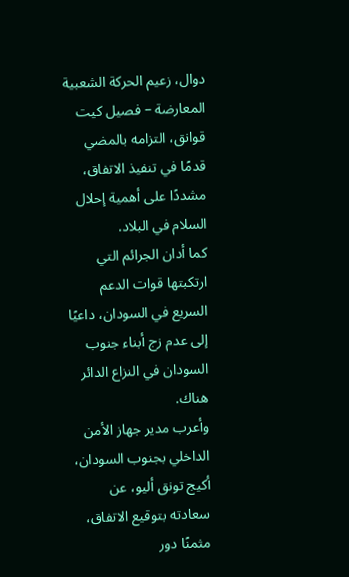دوال، زعيم الحركة الشعبية المعارضة – فصيل كيت قوانق، التزامه بالمضي قدمًا في تنفيذ الاتفاق، مشددًا على أهمية إحلال السلام في البلاد.
كما أدان الجرائم التي ارتكبتها قوات الدعم السريع في السودان، داعيًا إلى عدم زج أبناء جنوب السودان في النزاع الدائر هناك.
وأعرب مدير جهاز الأمن الداخلي بجنوب السودان، أكيج تونق أليو، عن سعادته بتوقيع الاتفاق، مثمنًا دور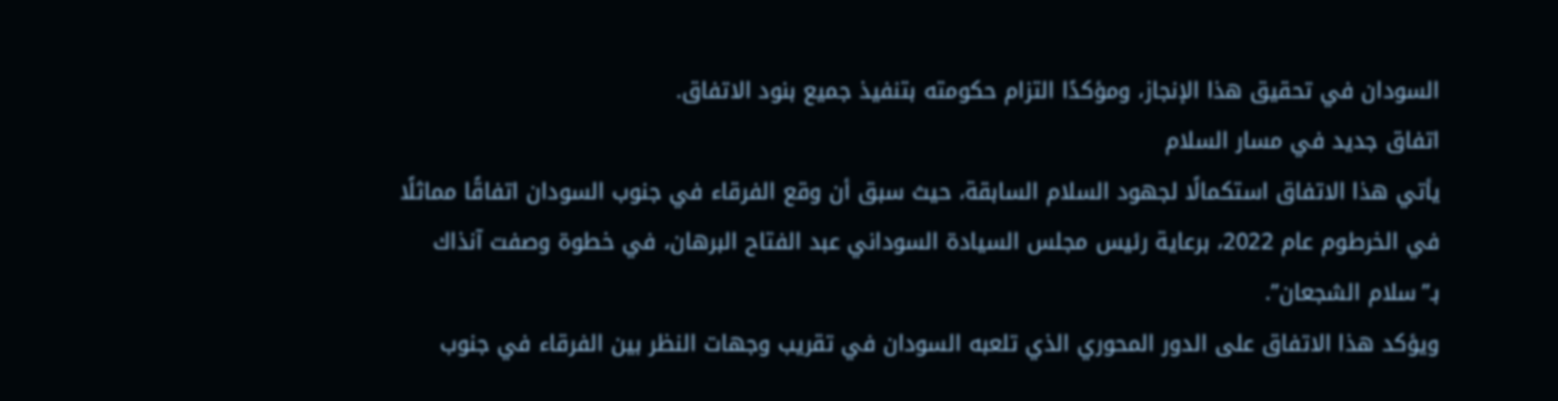السودان في تحقيق هذا الإنجاز، ومؤكدًا التزام حكومته بتنفيذ جميع بنود الاتفاق.
اتفاق جديد في مسار السلام
يأتي هذا الاتفاق استكمالًا لجهود السلام السابقة، حيث سبق أن وقع الفرقاء في جنوب السودان اتفاقًا مماثلًا في الخرطوم عام 2022، برعاية رئيس مجلس السيادة السوداني عبد الفتاح البرهان، في خطوة وصفت آنذاك بـ”سلام الشجعان”.
ويؤكد هذا الاتفاق على الدور المحوري الذي تلعبه السودان في تقريب وجهات النظر بين الفرقاء في جنوب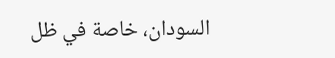السودان، خاصة في ظل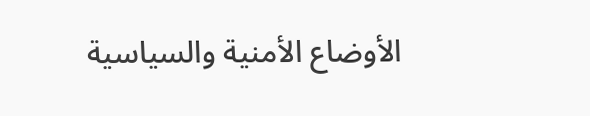الأوضاع الأمنية والسياسية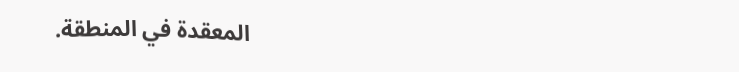المعقدة في المنطقة.